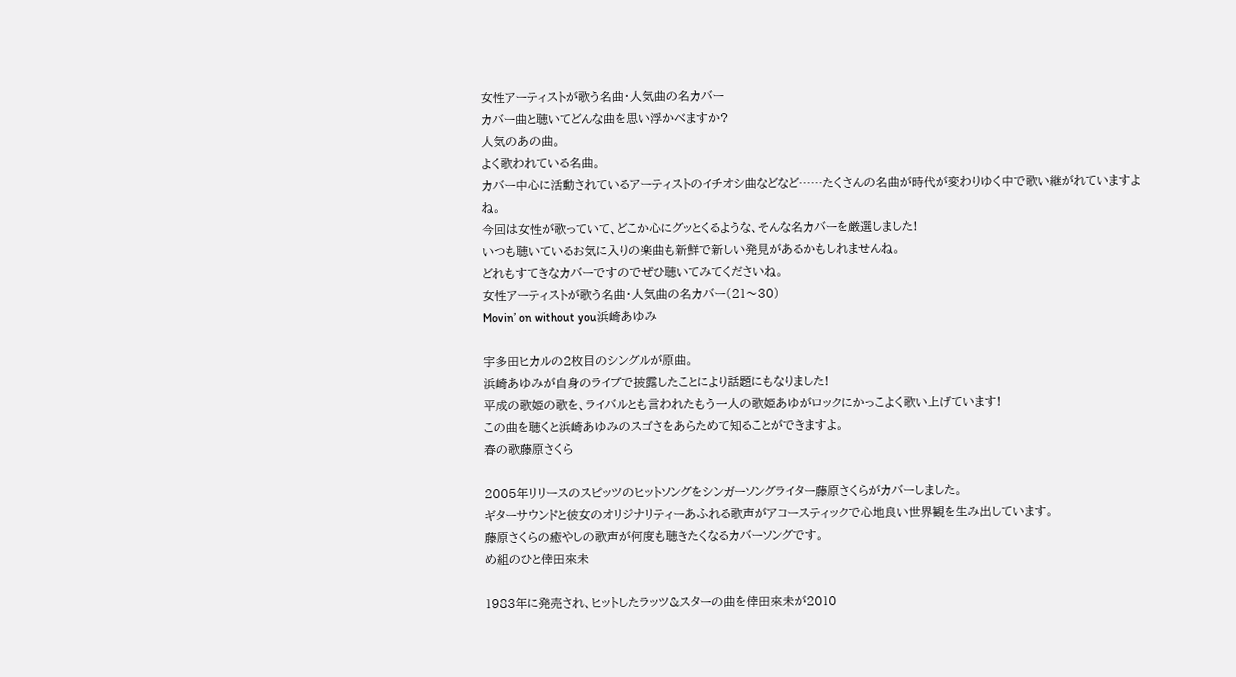女性アーティストが歌う名曲・人気曲の名カバー
カバー曲と聴いてどんな曲を思い浮かべますか?
人気のあの曲。
よく歌われている名曲。
カバー中心に活動されているアーティストのイチオシ曲などなど……たくさんの名曲が時代が変わりゆく中で歌い継がれていますよね。
今回は女性が歌っていて、どこか心にグッとくるような、そんな名カバーを厳選しました!
いつも聴いているお気に入りの楽曲も新鮮で新しい発見があるかもしれませんね。
どれもすてきなカバーですのでぜひ聴いてみてくださいね。
女性アーティストが歌う名曲・人気曲の名カバー(21〜30)
Movin’ on without you浜崎あゆみ

宇多田ヒカルの2枚目のシングルが原曲。
浜崎あゆみが自身のライブで披露したことにより話題にもなりました!
平成の歌姫の歌を、ライバルとも言われたもう一人の歌姫あゆがロックにかっこよく歌い上げています!
この曲を聴くと浜崎あゆみのスゴさをあらためて知ることができますよ。
春の歌藤原さくら

2005年リリースのスピッツのヒットソングをシンガーソングライター藤原さくらがカバーしました。
ギターサウンドと彼女のオリジナリティーあふれる歌声がアコースティックで心地良い世界観を生み出しています。
藤原さくらの癒やしの歌声が何度も聴きたくなるカバーソングです。
め組のひと倖田來未

1983年に発売され、ヒットしたラッツ&スターの曲を倖田來未が2010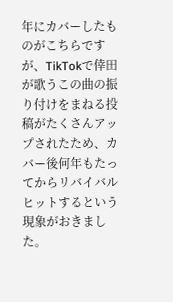年にカバーしたものがこちらですが、TikTokで倖田が歌うこの曲の振り付けをまねる投稿がたくさんアップされたため、カバー後何年もたってからリバイバルヒットするという現象がおきました。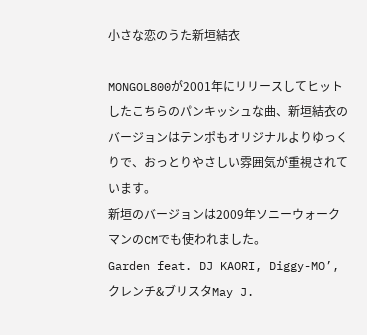小さな恋のうた新垣結衣

MONGOL800が2001年にリリースしてヒットしたこちらのパンキッシュな曲、新垣結衣のバージョンはテンポもオリジナルよりゆっくりで、おっとりやさしい雰囲気が重視されています。
新垣のバージョンは2009年ソニーウォークマンのCMでも使われました。
Garden feat. DJ KAORI, Diggy-MO’, クレンチ&ブリスタMay J.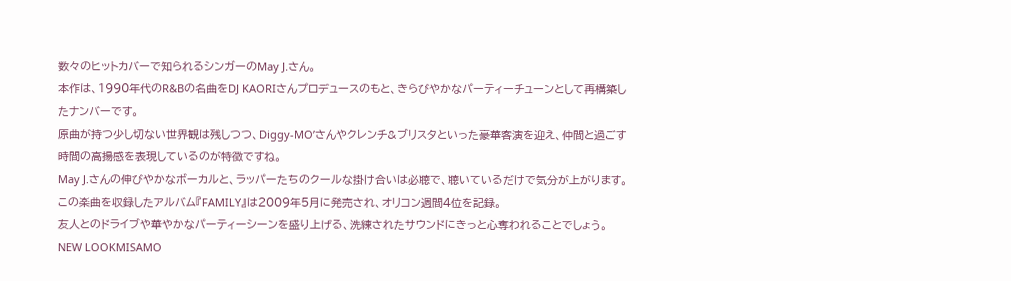数々のヒットカバーで知られるシンガーのMay J.さん。
本作は、1990年代のR&Bの名曲をDJ KAORIさんプロデュースのもと、きらびやかなパーティーチューンとして再構築したナンバーです。
原曲が持つ少し切ない世界観は残しつつ、Diggy-MO’さんやクレンチ&ブリスタといった豪華客演を迎え、仲間と過ごす時間の高揚感を表現しているのが特徴ですね。
May J.さんの伸びやかなボーカルと、ラッパーたちのクールな掛け合いは必聴で、聴いているだけで気分が上がります。
この楽曲を収録したアルバム『FAMILY』は2009年5月に発売され、オリコン週間4位を記録。
友人とのドライブや華やかなパーティーシーンを盛り上げる、洗練されたサウンドにきっと心奪われることでしょう。
NEW LOOKMISAMO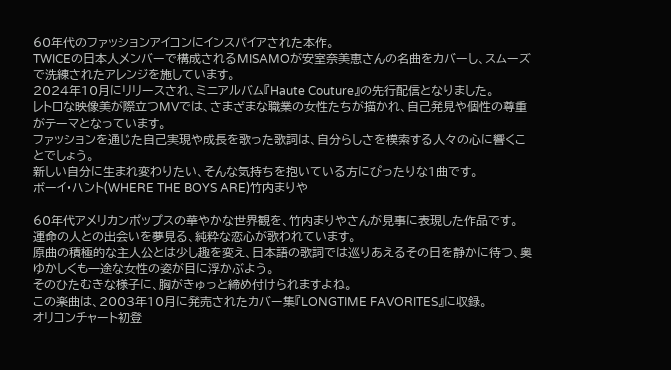60年代のファッションアイコンにインスパイアされた本作。
TWICEの日本人メンバーで構成されるMISAMOが安室奈美恵さんの名曲をカバーし、スムーズで洗練されたアレンジを施しています。
2024年10月にリリースされ、ミニアルバム『Haute Couture』の先行配信となりました。
レトロな映像美が際立つMVでは、さまざまな職業の女性たちが描かれ、自己発見や個性の尊重がテーマとなっています。
ファッションを通じた自己実現や成長を歌った歌詞は、自分らしさを模索する人々の心に響くことでしょう。
新しい自分に生まれ変わりたい、そんな気持ちを抱いている方にぴったりな1曲です。
ボーイ・ハント(WHERE THE BOYS ARE)竹内まりや

60年代アメリカンポップスの華やかな世界観を、竹内まりやさんが見事に表現した作品です。
運命の人との出会いを夢見る、純粋な恋心が歌われています。
原曲の積極的な主人公とは少し趣を変え、日本語の歌詞では巡りあえるその日を静かに待つ、奥ゆかしくも一途な女性の姿が目に浮かぶよう。
そのひたむきな様子に、胸がきゅっと締め付けられますよね。
この楽曲は、2003年10月に発売されたカバー集『LONGTIME FAVORITES』に収録。
オリコンチャート初登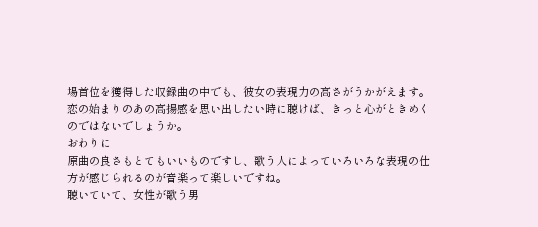場首位を獲得した収録曲の中でも、彼女の表現力の高さがうかがえます。
恋の始まりのあの高揚感を思い出したい時に聴けば、きっと心がときめくのではないでしょうか。
おわりに
原曲の良さもとてもいいものですし、歌う人によっていろいろな表現の仕方が感じられるのが音楽って楽しいですね。
聴いていて、女性が歌う男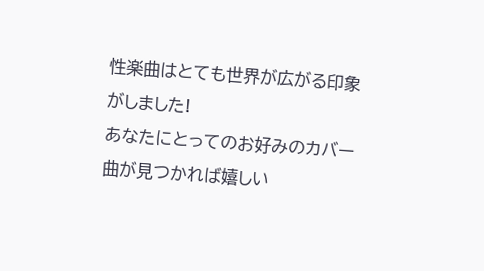性楽曲はとても世界が広がる印象がしました!
あなたにとってのお好みのカバー曲が見つかれば嬉しい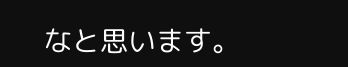なと思います。